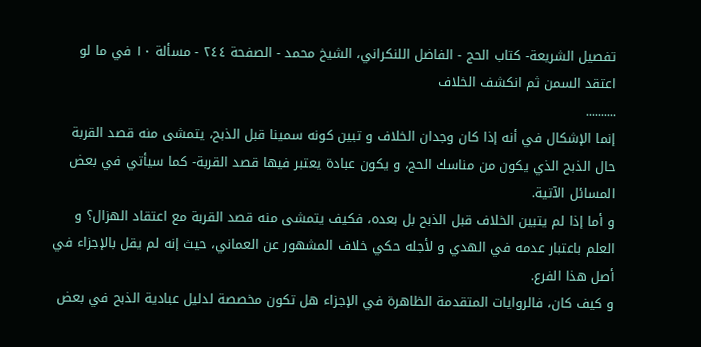تفصيل الشريعة- كتاب الحج - الفاضل اللنكراني، الشيخ محمد - الصفحة ٢٤٤ - مسألة ١٠ في ما لو اعتقد السمن ثم انكشف الخلاف
..........
إنما الإشكال في أنه إذا كان وجدان الخلاف و تبين كونه سمينا قبل الذبح، يتمشى منه قصد القربة حال الذبح الذي يكون من مناسك الحج، و يكون عبادة يعتبر فيها قصد القربة- كما سيأتي في بعض المسائل الآتية.
و أما إذا لم يتبين الخلاف قبل الذبح بل بعده، فكيف يتمشى منه قصد القربة مع اعتقاد الهزال؟ و العلم باعتبار عدمه في الهدي و لأجله حكي خلاف المشهور عن العماني، حيث إنه لم يقل بالإجزاء في أصل هذا الفرع.
و كيف كان، فالروايات المتقدمة الظاهرة في الإجزاء هل تكون مخصصة لدليل عبادية الذبح في بعض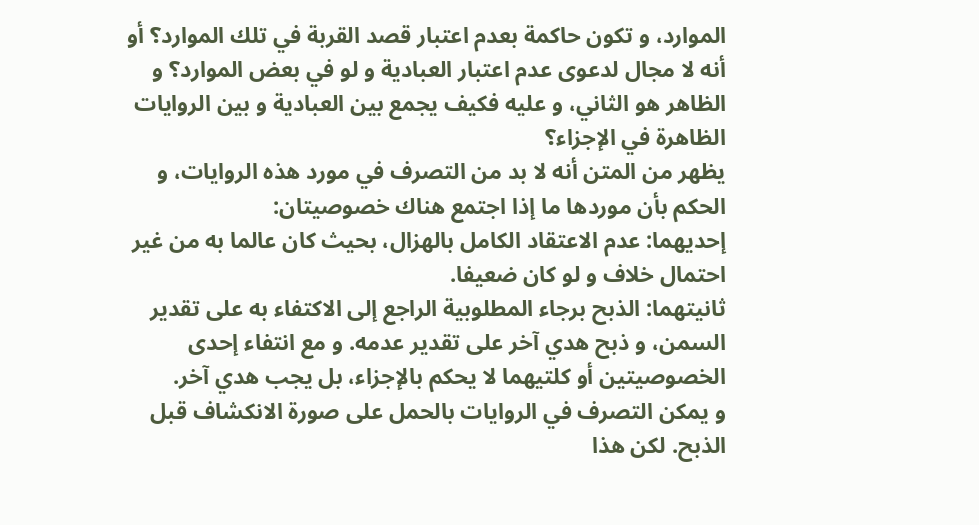الموارد، و تكون حاكمة بعدم اعتبار قصد القربة في تلك الموارد؟ أو أنه لا مجال لدعوى عدم اعتبار العبادية و لو في بعض الموارد؟ و الظاهر هو الثاني، و عليه فكيف يجمع بين العبادية و بين الروايات الظاهرة في الإجزاء؟
يظهر من المتن أنه لا بد من التصرف في مورد هذه الروايات، و الحكم بأن موردها ما إذا اجتمع هناك خصوصيتان:
إحديهما: عدم الاعتقاد الكامل بالهزال، بحيث كان عالما به من غير احتمال خلاف و لو كان ضعيفا.
ثانيتهما: الذبح برجاء المطلوبية الراجع إلى الاكتفاء به على تقدير السمن، و ذبح هدي آخر على تقدير عدمه. و مع انتفاء إحدى الخصوصيتين أو كلتيهما لا يحكم بالإجزاء، بل يجب هدي آخر.
و يمكن التصرف في الروايات بالحمل على صورة الانكشاف قبل الذبح. لكن هذا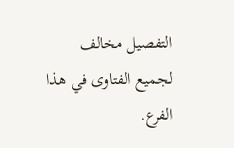التفصيل مخالف لجميع الفتاوى في هذا الفرع.